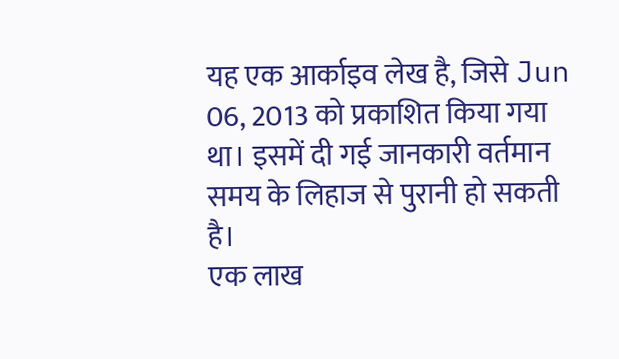यह एक आर्काइव लेख है, जिसे Jun 06, 2013 को प्रकाशित किया गया था। इसमें दी गई जानकारी वर्तमान समय के लिहाज से पुरानी हो सकती है।
एक लाख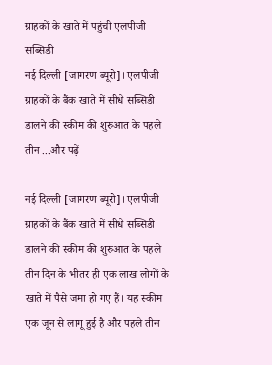ग्राहकों के खाते में पहुंची एलपीजी सब्सिडी
नई दिल्ली [जागरण ब्यूरो]। एलपीजी ग्राहकों के बैंक खाते में सीधे सब्सिडी डालने की स्कीम की शुरुआत के पहले तीन ...और पढ़ें

नई दिल्ली [जागरण ब्यूरो]। एलपीजी ग्राहकों के बैंक खाते में सीधे सब्सिडी डालने की स्कीम की शुरुआत के पहले तीन दिन के भीतर ही एक लाख लोगों के खाते में पैसे जमा हो गए हैं। यह स्कीम एक जून से लागू हुई है और पहले तीन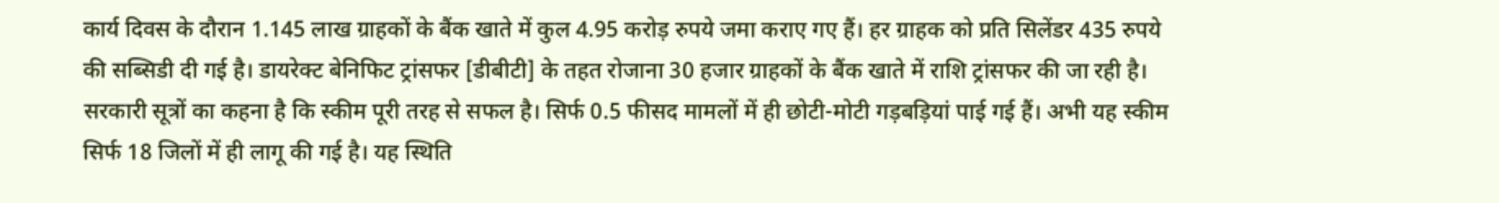कार्य दिवस के दौरान 1.145 लाख ग्राहकों के बैंक खाते में कुल 4.95 करोड़ रुपये जमा कराए गए हैं। हर ग्राहक को प्रति सिलेंडर 435 रुपये की सब्सिडी दी गई है। डायरेक्ट बेनिफिट ट्रांसफर [डीबीटी] के तहत रोजाना 30 हजार ग्राहकों के बैंक खाते में राशि ट्रांसफर की जा रही है।
सरकारी सूत्रों का कहना है कि स्कीम पूरी तरह से सफल है। सिर्फ 0.5 फीसद मामलों में ही छोटी-मोटी गड़बड़ियां पाई गई हैं। अभी यह स्कीम सिर्फ 18 जिलों में ही लागू की गई है। यह स्थिति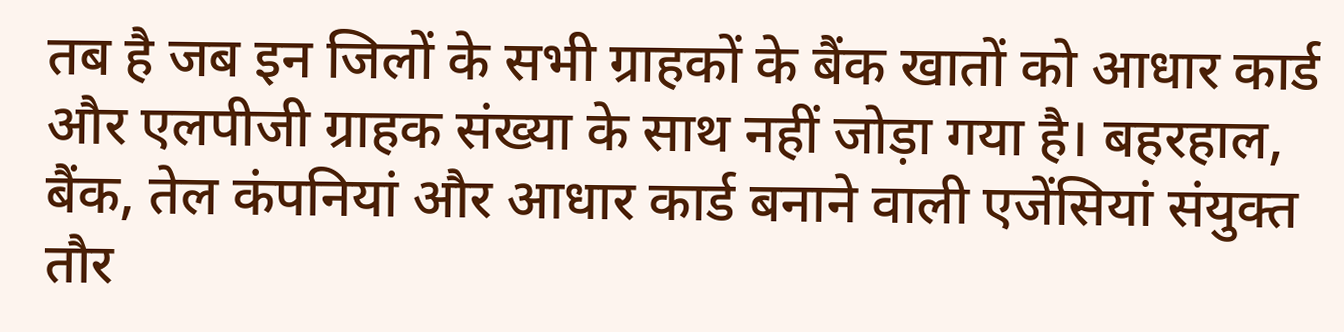तब है जब इन जिलों के सभी ग्राहकों के बैंक खातों को आधार कार्ड और एलपीजी ग्राहक संख्या के साथ नहीं जोड़ा गया है। बहरहाल, बैंक, तेल कंपनियां और आधार कार्ड बनाने वाली एजेंसियां संयुक्त तौर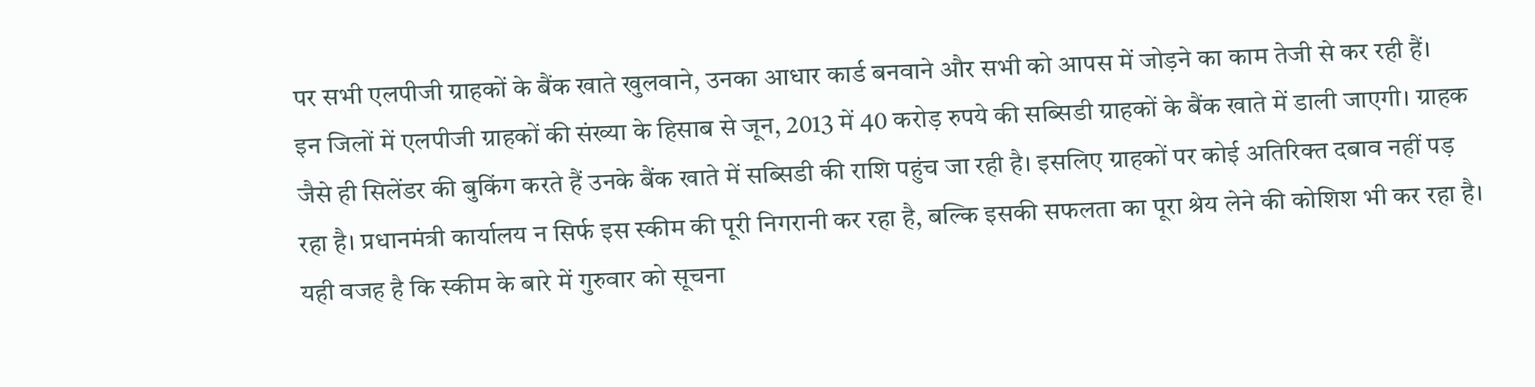पर सभी एलपीजी ग्राहकों के बैंक खाते खुलवाने, उनका आधार कार्ड बनवाने और सभी को आपस में जोड़ने का काम तेजी से कर रही हैं।
इन जिलों में एलपीजी ग्राहकों की संख्या के हिसाब से जून, 2013 में 40 करोड़ रुपये की सब्सिडी ग्राहकों के बैंक खाते में डाली जाएगी। ग्राहक जैसे ही सिलेंडर की बुकिंग करते हैं उनके बैंक खाते में सब्सिडी की राशि पहुंच जा रही है। इसलिए ग्राहकों पर कोई अतिरिक्त दबाव नहीं पड़ रहा है। प्रधानमंत्री कार्यालय न सिर्फ इस स्कीम की पूरी निगरानी कर रहा है, बल्कि इसकी सफलता का पूरा श्रेय लेने की कोशिश भी कर रहा है। यही वजह है कि स्कीम के बारे में गुरुवार को सूचना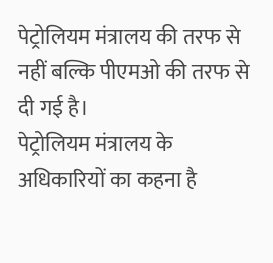पेट्रोलियम मंत्रालय की तरफ से नहीं बल्कि पीएमओ की तरफ से दी गई है।
पेट्रोलियम मंत्रालय के अधिकारियों का कहना है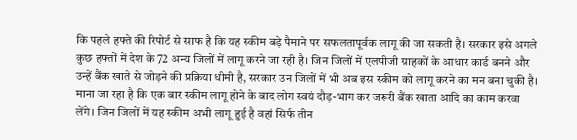कि पहले हफ्ते की रिपोर्ट से साफ है कि यह स्कीम बड़े पैमाने पर सफलतापूर्वक लागू की जा सकती है। सरकार इसे अगले कुछ हफ्तों में देश के 72 अन्य जिलों में लागू करने जा रही है। जिन जिलों में एलपीजी ग्राहकों के आधार कार्ड बनने और उन्हें बैंक खाते से जोड़ने की प्रक्रिया धीमी है, सरकार उन जिलों में भी अब इस स्कीम को लागू करने का मन बना चुकी है। माना जा रहा है कि एक बार स्कीम लागू होने के बाद लोग स्वयं दौड़-भाग कर जरूरी बैंक खाता आदि का काम करवा लेंगे। जिन जिलों में यह स्कीम अभी लागू हुई है वहां सिर्फ तीन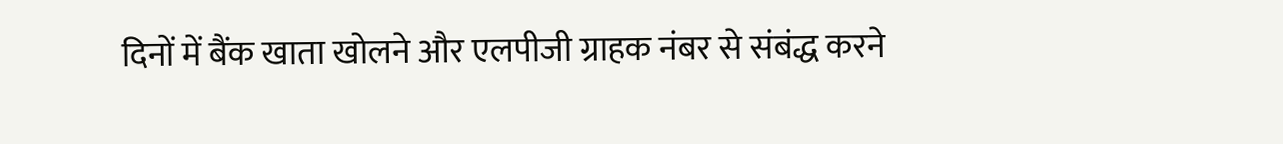दिनों में बैंक खाता खोलने और एलपीजी ग्राहक नंबर से संबंद्ध करने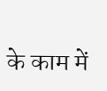के काम में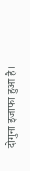दोगुना इजाफा हुआ है।